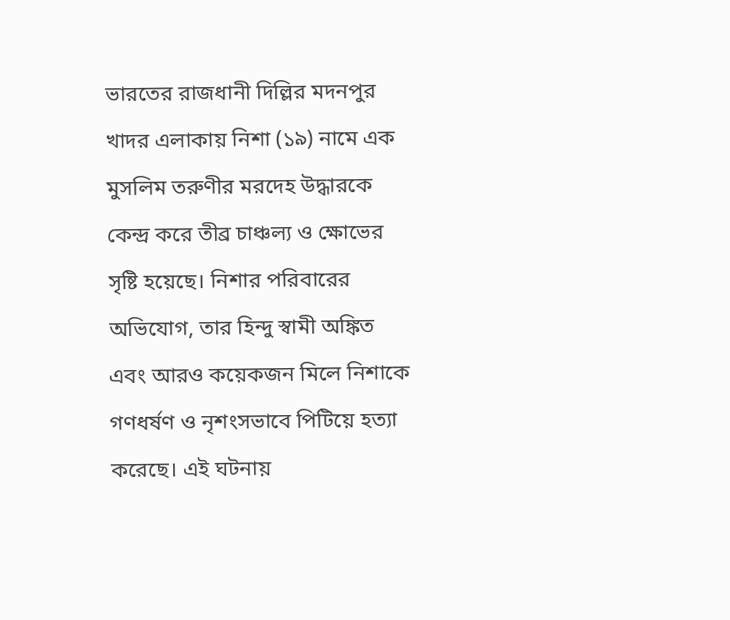ভারতের রাজধানী দিল্লির মদনপুর খাদর এলাকায় নিশা (১৯) নামে এক মুসলিম তরুণীর মরদেহ উদ্ধারকে কেন্দ্র করে তীব্র চাঞ্চল্য ও ক্ষোভের সৃষ্টি হয়েছে। নিশার পরিবারের অভিযোগ, তার হিন্দু স্বামী অঙ্কিত এবং আরও কয়েকজন মিলে নিশাকে গণধর্ষণ ও নৃশংসভাবে পিটিয়ে হত্যা করেছে। এই ঘটনায়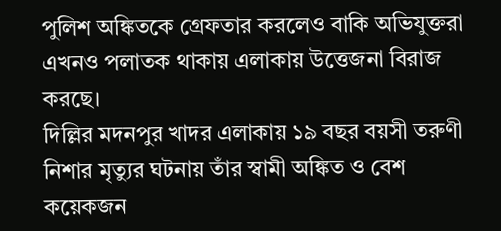পুলিশ অঙ্কিতকে গ্রেফতার করলেও বাকি অভিযুক্তরা এখনও পলাতক থাকায় এলাকায় উত্তেজনা বিরাজ করছে।
দিল্লির মদনপুর খাদর এলাকায় ১৯ বছর বয়সী তরুণী নিশার মৃত্যুর ঘটনায় তাঁর স্বামী অঙ্কিত ও বেশ কয়েকজন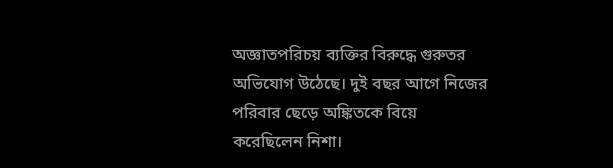অজ্ঞাতপরিচয় ব্যক্তির বিরুদ্ধে গুরুতর অভিযোগ উঠেছে। দুই বছর আগে নিজের পরিবার ছেড়ে অঙ্কিতকে বিয়ে করেছিলেন নিশা।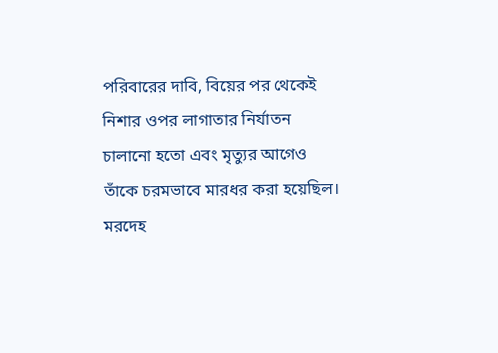পরিবারের দাবি, বিয়ের পর থেকেই নিশার ওপর লাগাতার নির্যাতন চালানো হতো এবং মৃত্যুর আগেও তাঁকে চরমভাবে মারধর করা হয়েছিল।
মরদেহ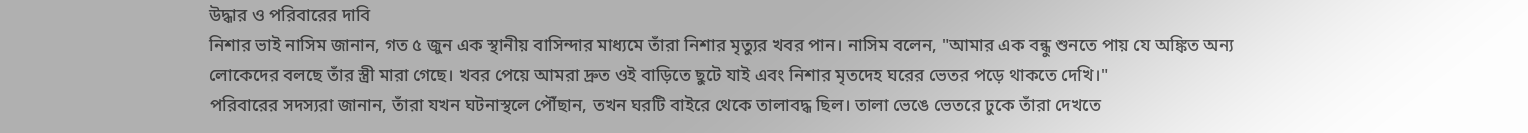উদ্ধার ও পরিবারের দাবি
নিশার ভাই নাসিম জানান, গত ৫ জুন এক স্থানীয় বাসিন্দার মাধ্যমে তাঁরা নিশার মৃত্যুর খবর পান। নাসিম বলেন, "আমার এক বন্ধু শুনতে পায় যে অঙ্কিত অন্য লোকেদের বলছে তাঁর স্ত্রী মারা গেছে। খবর পেয়ে আমরা দ্রুত ওই বাড়িতে ছুটে যাই এবং নিশার মৃতদেহ ঘরের ভেতর পড়ে থাকতে দেখি।"
পরিবারের সদস্যরা জানান, তাঁরা যখন ঘটনাস্থলে পৌঁছান, তখন ঘরটি বাইরে থেকে তালাবদ্ধ ছিল। তালা ভেঙে ভেতরে ঢুকে তাঁরা দেখতে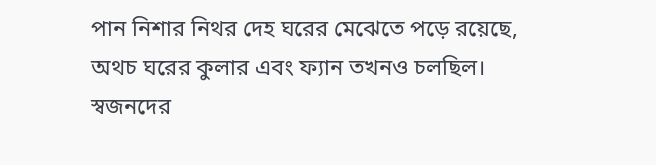পান নিশার নিথর দেহ ঘরের মেঝেতে পড়ে রয়েছে, অথচ ঘরের কুলার এবং ফ্যান তখনও চলছিল। স্বজনদের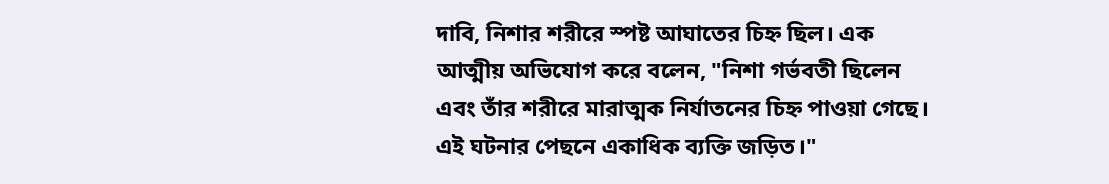দাবি, নিশার শরীরে স্পষ্ট আঘাতের চিহ্ন ছিল। এক আত্মীয় অভিযোগ করে বলেন, "নিশা গর্ভবতী ছিলেন এবং তাঁর শরীরে মারাত্মক নির্যাতনের চিহ্ন পাওয়া গেছে। এই ঘটনার পেছনে একাধিক ব্যক্তি জড়িত।"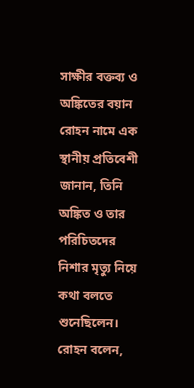সাক্ষীর বক্তব্য ও অঙ্কিতের বয়ান
রোহন নামে এক স্থানীয় প্রতিবেশী জানান, তিনি অঙ্কিত ও তার পরিচিতদের নিশার মৃত্যু নিয়ে কথা বলতে শুনেছিলেন। রোহন বলেন,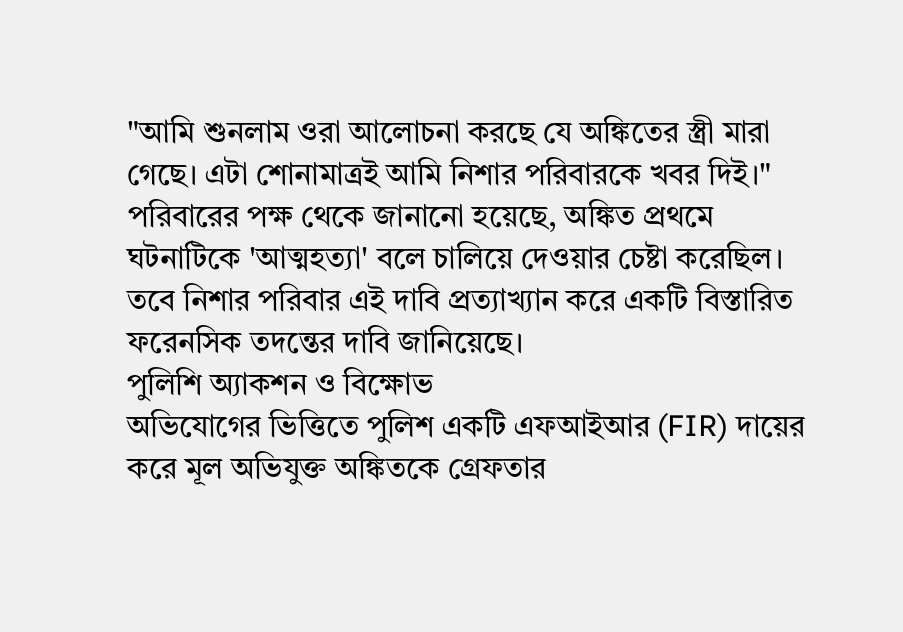"আমি শুনলাম ওরা আলোচনা করছে যে অঙ্কিতের স্ত্রী মারা গেছে। এটা শোনামাত্রই আমি নিশার পরিবারকে খবর দিই।" পরিবারের পক্ষ থেকে জানানো হয়েছে, অঙ্কিত প্রথমে ঘটনাটিকে 'আত্মহত্যা' বলে চালিয়ে দেওয়ার চেষ্টা করেছিল। তবে নিশার পরিবার এই দাবি প্রত্যাখ্যান করে একটি বিস্তারিত ফরেনসিক তদন্তের দাবি জানিয়েছে।
পুলিশি অ্যাকশন ও বিক্ষোভ
অভিযোগের ভিত্তিতে পুলিশ একটি এফআইআর (FIR) দায়ের করে মূল অভিযুক্ত অঙ্কিতকে গ্রেফতার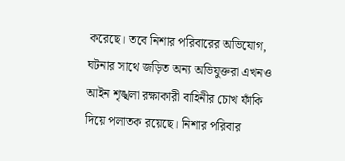করেছে। তবে নিশার পরিবারের অভিযোগ, ঘটনার সাথে জড়িত অন্য অভিযুক্তরা এখনও আইন শৃঙ্খলা রক্ষাকারী বাহিনীর চোখ ফাঁকি দিয়ে পলাতক রয়েছে। নিশার পরিবার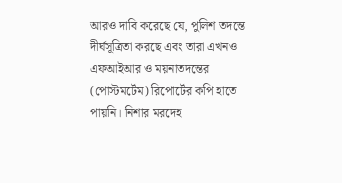আরও দাবি করেছে যে, পুলিশ তদন্তে দীর্ঘসূত্রিতা করছে এবং তারা এখনও এফআইআর ও ময়নাতদন্তের (পোস্টমর্টেম) রিপোর্টের কপি হাতে পায়নি। নিশার মরদেহ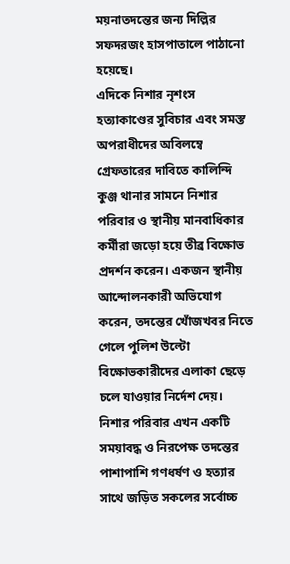ময়নাতদন্তের জন্য দিল্লির সফদরজং হাসপাতালে পাঠানো হয়েছে।
এদিকে নিশার নৃশংস হত্যাকাণ্ডের সুবিচার এবং সমস্ত অপরাধীদের অবিলম্বে গ্রেফতারের দাবিতে কালিন্দি কুঞ্জ থানার সামনে নিশার পরিবার ও স্থানীয় মানবাধিকার কর্মীরা জড়ো হয়ে তীব্র বিক্ষোভ প্রদর্শন করেন। একজন স্থানীয় আন্দোলনকারী অভিযোগ করেন, তদন্তের খোঁজখবর নিতে গেলে পুলিশ উল্টো বিক্ষোভকারীদের এলাকা ছেড়ে চলে যাওয়ার নির্দেশ দেয়। নিশার পরিবার এখন একটি সময়াবদ্ধ ও নিরপেক্ষ তদন্তের পাশাপাশি গণধর্ষণ ও হত্যার সাথে জড়িত সকলের সর্বোচ্চ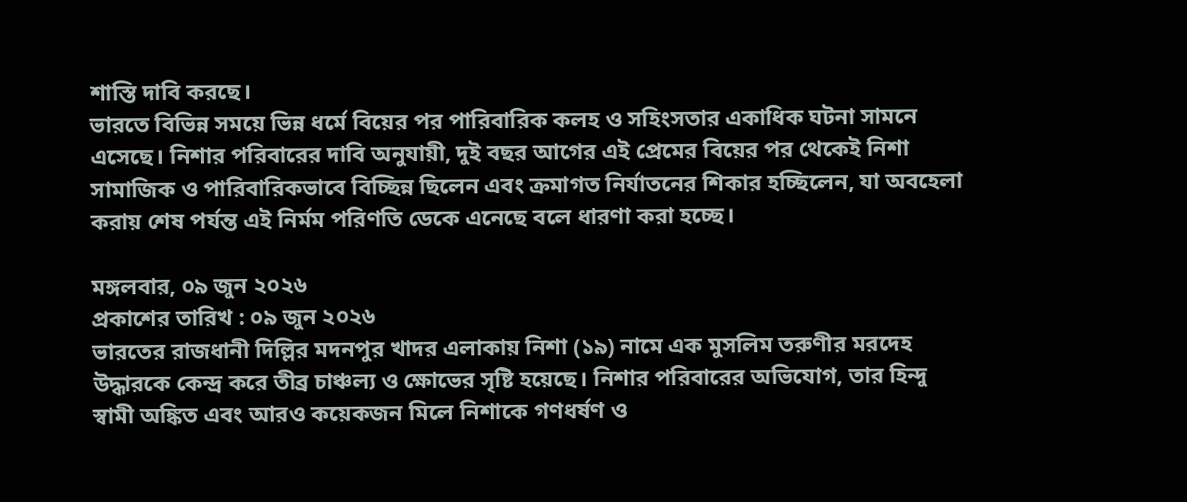শাস্তি দাবি করছে।
ভারতে বিভিন্ন সময়ে ভিন্ন ধর্মে বিয়ের পর পারিবারিক কলহ ও সহিংসতার একাধিক ঘটনা সামনে এসেছে। নিশার পরিবারের দাবি অনুযায়ী, দুই বছর আগের এই প্রেমের বিয়ের পর থেকেই নিশা সামাজিক ও পারিবারিকভাবে বিচ্ছিন্ন ছিলেন এবং ক্রমাগত নির্যাতনের শিকার হচ্ছিলেন, যা অবহেলা করায় শেষ পর্যন্ত এই নির্মম পরিণতি ডেকে এনেছে বলে ধারণা করা হচ্ছে।

মঙ্গলবার, ০৯ জুন ২০২৬
প্রকাশের তারিখ : ০৯ জুন ২০২৬
ভারতের রাজধানী দিল্লির মদনপুর খাদর এলাকায় নিশা (১৯) নামে এক মুসলিম তরুণীর মরদেহ উদ্ধারকে কেন্দ্র করে তীব্র চাঞ্চল্য ও ক্ষোভের সৃষ্টি হয়েছে। নিশার পরিবারের অভিযোগ, তার হিন্দু স্বামী অঙ্কিত এবং আরও কয়েকজন মিলে নিশাকে গণধর্ষণ ও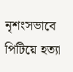নৃশংসভাবে পিটিয়ে হত্যা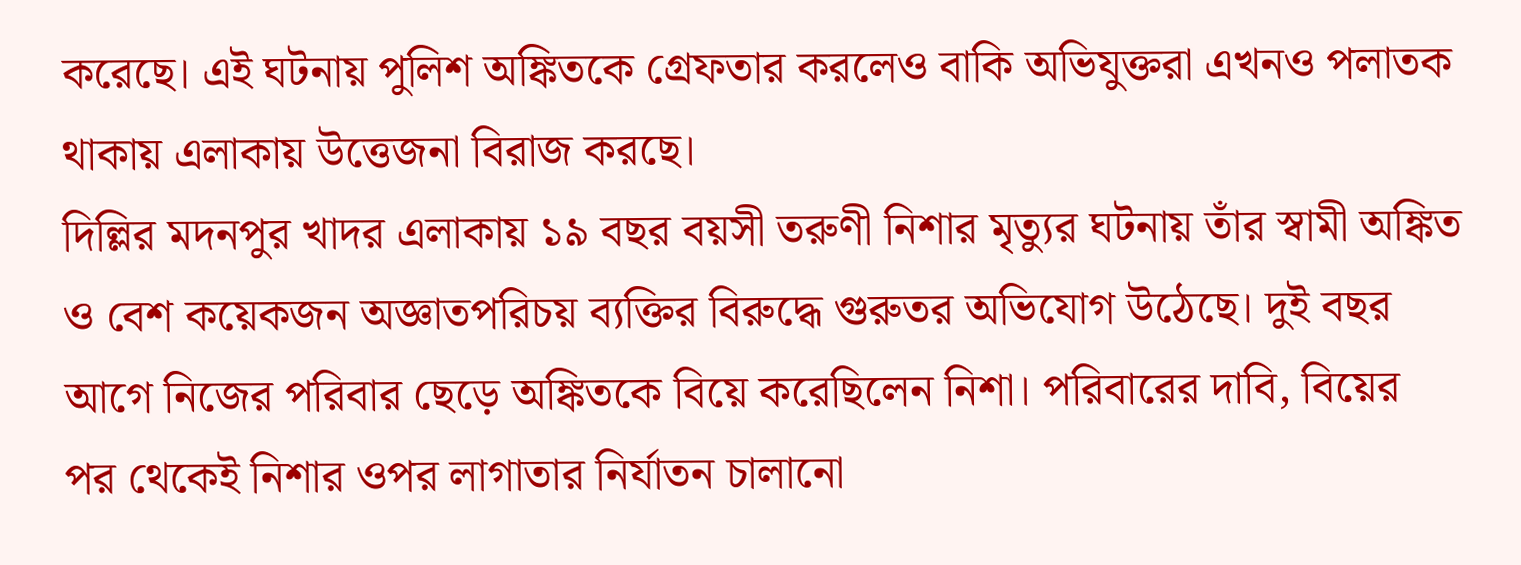করেছে। এই ঘটনায় পুলিশ অঙ্কিতকে গ্রেফতার করলেও বাকি অভিযুক্তরা এখনও পলাতক থাকায় এলাকায় উত্তেজনা বিরাজ করছে।
দিল্লির মদনপুর খাদর এলাকায় ১৯ বছর বয়সী তরুণী নিশার মৃত্যুর ঘটনায় তাঁর স্বামী অঙ্কিত ও বেশ কয়েকজন অজ্ঞাতপরিচয় ব্যক্তির বিরুদ্ধে গুরুতর অভিযোগ উঠেছে। দুই বছর আগে নিজের পরিবার ছেড়ে অঙ্কিতকে বিয়ে করেছিলেন নিশা। পরিবারের দাবি, বিয়ের পর থেকেই নিশার ওপর লাগাতার নির্যাতন চালানো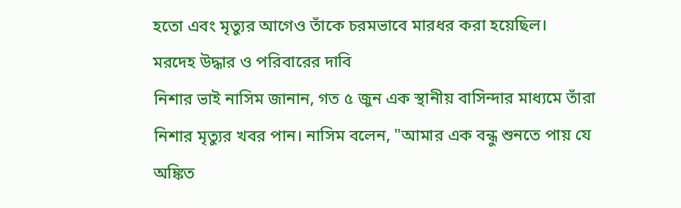হতো এবং মৃত্যুর আগেও তাঁকে চরমভাবে মারধর করা হয়েছিল।
মরদেহ উদ্ধার ও পরিবারের দাবি
নিশার ভাই নাসিম জানান, গত ৫ জুন এক স্থানীয় বাসিন্দার মাধ্যমে তাঁরা নিশার মৃত্যুর খবর পান। নাসিম বলেন, "আমার এক বন্ধু শুনতে পায় যে অঙ্কিত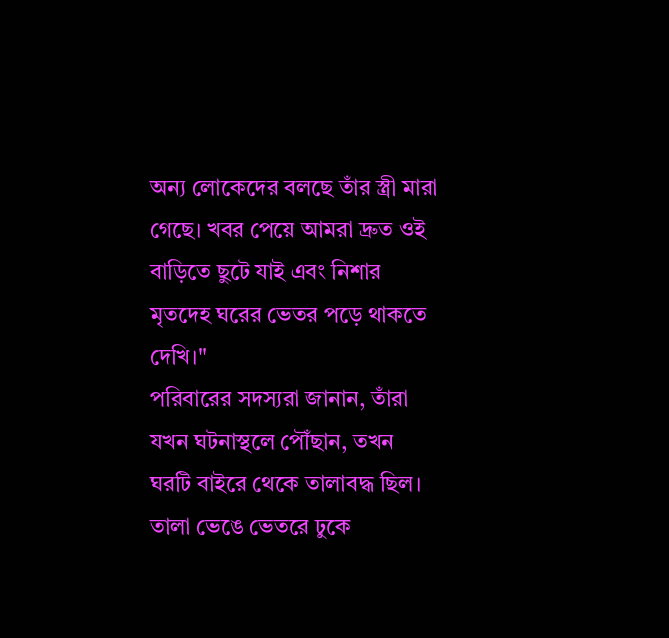অন্য লোকেদের বলছে তাঁর স্ত্রী মারা গেছে। খবর পেয়ে আমরা দ্রুত ওই বাড়িতে ছুটে যাই এবং নিশার মৃতদেহ ঘরের ভেতর পড়ে থাকতে দেখি।"
পরিবারের সদস্যরা জানান, তাঁরা যখন ঘটনাস্থলে পৌঁছান, তখন ঘরটি বাইরে থেকে তালাবদ্ধ ছিল। তালা ভেঙে ভেতরে ঢুকে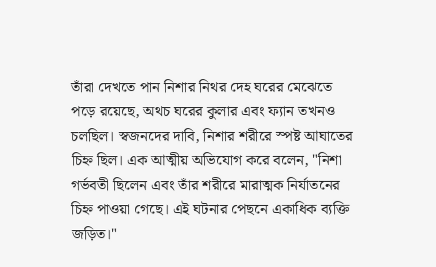তাঁরা দেখতে পান নিশার নিথর দেহ ঘরের মেঝেতে পড়ে রয়েছে, অথচ ঘরের কুলার এবং ফ্যান তখনও চলছিল। স্বজনদের দাবি, নিশার শরীরে স্পষ্ট আঘাতের চিহ্ন ছিল। এক আত্মীয় অভিযোগ করে বলেন, "নিশা গর্ভবতী ছিলেন এবং তাঁর শরীরে মারাত্মক নির্যাতনের চিহ্ন পাওয়া গেছে। এই ঘটনার পেছনে একাধিক ব্যক্তি জড়িত।"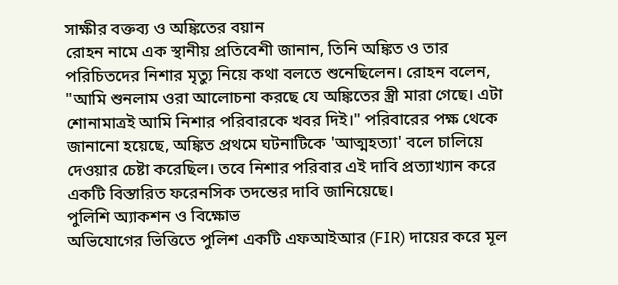সাক্ষীর বক্তব্য ও অঙ্কিতের বয়ান
রোহন নামে এক স্থানীয় প্রতিবেশী জানান, তিনি অঙ্কিত ও তার পরিচিতদের নিশার মৃত্যু নিয়ে কথা বলতে শুনেছিলেন। রোহন বলেন, "আমি শুনলাম ওরা আলোচনা করছে যে অঙ্কিতের স্ত্রী মারা গেছে। এটা শোনামাত্রই আমি নিশার পরিবারকে খবর দিই।" পরিবারের পক্ষ থেকে জানানো হয়েছে, অঙ্কিত প্রথমে ঘটনাটিকে 'আত্মহত্যা' বলে চালিয়ে দেওয়ার চেষ্টা করেছিল। তবে নিশার পরিবার এই দাবি প্রত্যাখ্যান করে একটি বিস্তারিত ফরেনসিক তদন্তের দাবি জানিয়েছে।
পুলিশি অ্যাকশন ও বিক্ষোভ
অভিযোগের ভিত্তিতে পুলিশ একটি এফআইআর (FIR) দায়ের করে মূল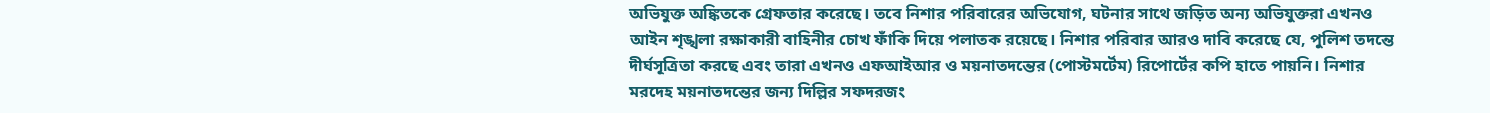অভিযুক্ত অঙ্কিতকে গ্রেফতার করেছে। তবে নিশার পরিবারের অভিযোগ, ঘটনার সাথে জড়িত অন্য অভিযুক্তরা এখনও আইন শৃঙ্খলা রক্ষাকারী বাহিনীর চোখ ফাঁকি দিয়ে পলাতক রয়েছে। নিশার পরিবার আরও দাবি করেছে যে, পুলিশ তদন্তে দীর্ঘসূত্রিতা করছে এবং তারা এখনও এফআইআর ও ময়নাতদন্তের (পোস্টমর্টেম) রিপোর্টের কপি হাতে পায়নি। নিশার মরদেহ ময়নাতদন্তের জন্য দিল্লির সফদরজং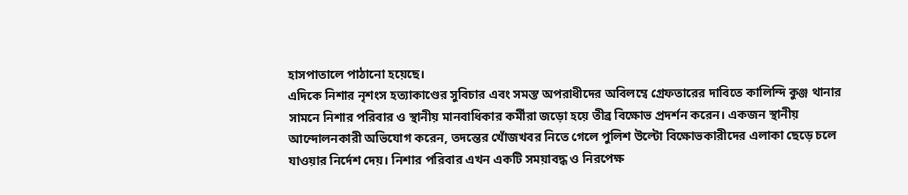হাসপাতালে পাঠানো হয়েছে।
এদিকে নিশার নৃশংস হত্যাকাণ্ডের সুবিচার এবং সমস্ত অপরাধীদের অবিলম্বে গ্রেফতারের দাবিতে কালিন্দি কুঞ্জ থানার সামনে নিশার পরিবার ও স্থানীয় মানবাধিকার কর্মীরা জড়ো হয়ে তীব্র বিক্ষোভ প্রদর্শন করেন। একজন স্থানীয় আন্দোলনকারী অভিযোগ করেন, তদন্তের খোঁজখবর নিতে গেলে পুলিশ উল্টো বিক্ষোভকারীদের এলাকা ছেড়ে চলে যাওয়ার নির্দেশ দেয়। নিশার পরিবার এখন একটি সময়াবদ্ধ ও নিরপেক্ষ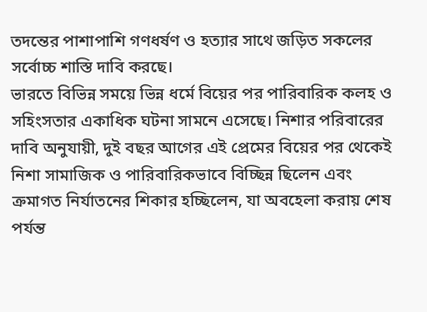তদন্তের পাশাপাশি গণধর্ষণ ও হত্যার সাথে জড়িত সকলের সর্বোচ্চ শাস্তি দাবি করছে।
ভারতে বিভিন্ন সময়ে ভিন্ন ধর্মে বিয়ের পর পারিবারিক কলহ ও সহিংসতার একাধিক ঘটনা সামনে এসেছে। নিশার পরিবারের দাবি অনুযায়ী, দুই বছর আগের এই প্রেমের বিয়ের পর থেকেই নিশা সামাজিক ও পারিবারিকভাবে বিচ্ছিন্ন ছিলেন এবং ক্রমাগত নির্যাতনের শিকার হচ্ছিলেন, যা অবহেলা করায় শেষ পর্যন্ত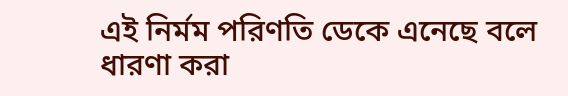এই নির্মম পরিণতি ডেকে এনেছে বলে ধারণা করা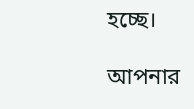হচ্ছে।

আপনার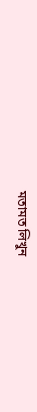মতামত লিখুন